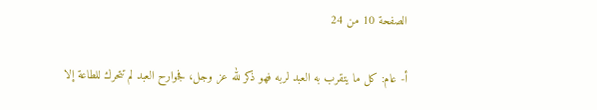الصفحة 10 من 24

أ- عام: كل ما يتقرب به العبد لربه فهو ذكر لله عز وجل، فجوارح العبد لم تتحرك للطاعة إلا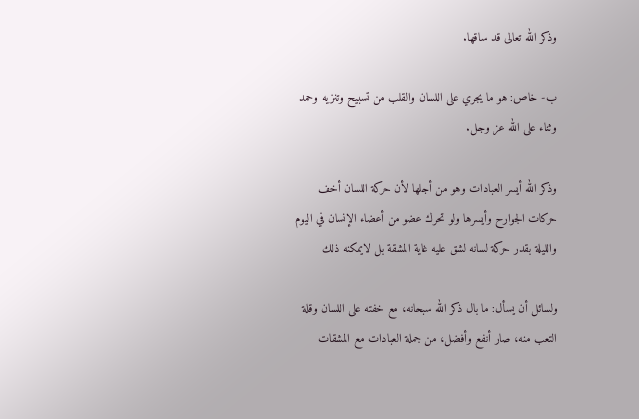وذكر الله تعالى قد ساقها.

ب- خاص: هو ما يجري على اللسان والقلب من تسبيح وتنزيه وحمد وثناء على الله عز وجل.

وذكر الله أيسر العبادات وهو من أجلها لأن حركة اللسان أخف حركات الجوارح وأيسرها ولو تحرك عضو من أعضاء الإنسان في اليوم والليلة بقدر حركة لسانه لشق عليه غاية المشقة بل لايمكنه ذلك

ولسائل أن يسأل: ما بال ذكر الله سبحانه، مع خفته على اللسان وقلة التعب منه، صار أنفع وأفضل، من جملة العبادات مع المشقات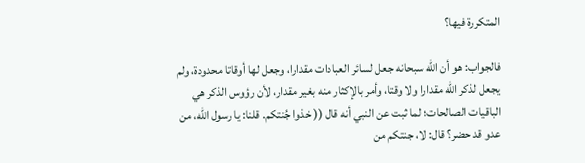المتكررة فيها؟

فالجواب: هو أن الله سبحانه جعل لسائر العبادات مقدارا، وجعل لها أوقاتا محدودة، ولم يجعل لذكر الله مقدارا ولا وقتا، وأمر بالإكثار منه بغير مقدار، لأن رؤوس الذكر هي الباقيات الصالحات؛ لما ثبت عن النبي أنه قال (( خذوا جُنتكم. قلنا: يا رسول الله، من عدو قد حضر؟ قال: لا، جنتكم من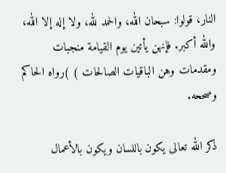النار، قولوا: سبحان الله، والحمد لله، ولا إله إلا الله، والله أكبر. فإنهن يأتين يوم القيامة منجبات ومقدمات وهن الباقيات الصالحات ) )رواه الحاكم وصححه.

ذكر الله تعالى يكون باللسان ويكون بالأعمال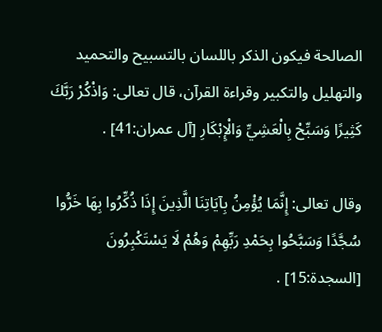الصالحة فيكون الذكر باللسان بالتسبيح والتحميد والتهليل والتكبير وقراءة القرآن، قال تعالى: وَاذْكُرْ رَبَّكَ كَثِيرًا وَسَبِّحْ بِالْعَشِيِّ وَالْإِبْكَارِ [آل عمران:41] .

وقال تعالى: إِنَّمَا يُؤْمِنُ بِآيَاتِنَا الَّذِينَ إِذَا ذُكِّرُوا بِهَا خَرُّوا سُجَّدًا وَسَبَّحُوا بِحَمْدِ رَبِّهِمْ وَهُمْ لَا يَسْتَكْبِرُونَ [السجدة:15] .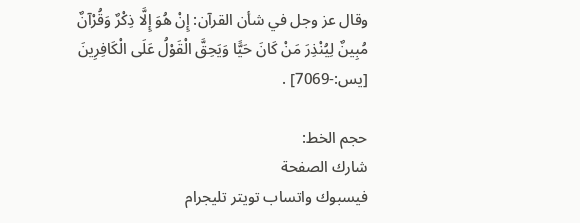وقال عز وجل في شأن القرآن: إِنْ هُوَ إِلَّا ذِكْرٌ وَقُرْآنٌ مُبِينٌ لِيُنْذِرَ مَنْ كَانَ حَيًّا وَيَحِقَّ الْقَوْلُ عَلَى الْكَافِرِينَ [يس:-7069] .

حجم الخط:
شارك الصفحة
فيسبوك واتساب تويتر تليجرام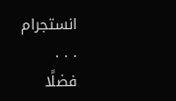انستجرام
. . .
فضلًا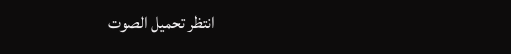انتظر تحميل الصوت